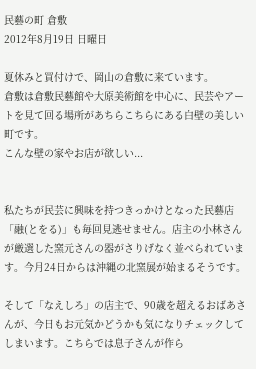民藝の町 倉敷
2012年8月19日 日曜日

夏休みと買付けで、岡山の倉敷に来ています。
倉敷は倉敷民藝館や大原美術館を中心に、民芸やアートを見て回る場所があちらこちらにある白壁の美しい町です。
こんな壁の家やお店が欲しい...


私たちが民芸に興味を持つきっかけとなった民藝店「融(とをる)」も毎回見逃せません。店主の小林さんが厳選した窯元さんの器がさりげなく並べられています。今月24日からは沖縄の北窯展が始まるそうです。

そして「なえしろ」の店主で、90歳を超えるおばあさんが、今日もお元気かどうかも気になりチェックしてしまいます。こちらでは息子さんが作ら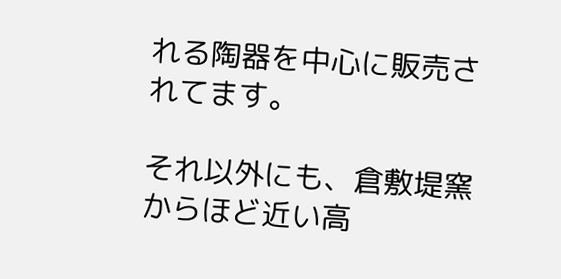れる陶器を中心に販売されてます。

それ以外にも、倉敷堤窯からほど近い高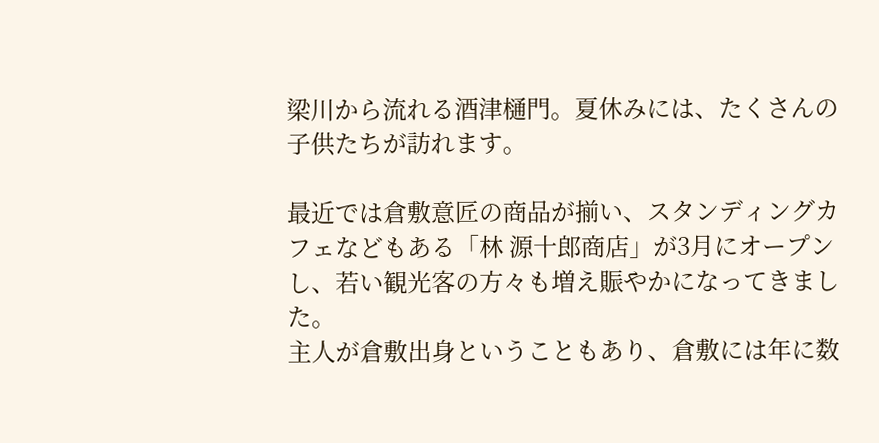梁川から流れる酒津樋門。夏休みには、たくさんの子供たちが訪れます。

最近では倉敷意匠の商品が揃い、スタンディングカフェなどもある「林 源十郎商店」が3月にオープンし、若い観光客の方々も増え賑やかになってきました。
主人が倉敷出身ということもあり、倉敷には年に数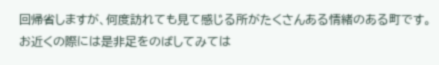回帰省しますが、何度訪れても見て感じる所がたくさんある情緒のある町です。お近くの際には是非足をのばしてみては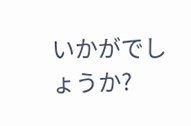いかがでしょうか?